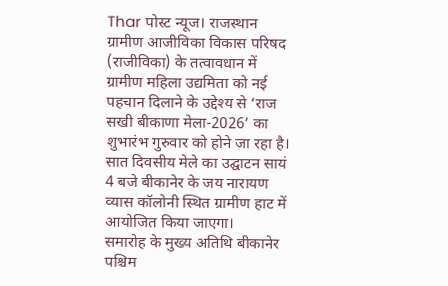Thar पोस्ट न्यूज। राजस्थान ग्रामीण आजीविका विकास परिषद (राजीविका) के तत्वावधान में ग्रामीण महिला उद्यमिता को नई पहचान दिलाने के उद्देश्य से ‘राज सखी बीकाणा मेला-2026’ का शुभारंभ गुरुवार को होने जा रहा है। सात दिवसीय मेले का उद्घाटन सायं 4 बजे बीकानेर के जय नारायण व्यास कॉलोनी स्थित ग्रामीण हाट में आयोजित किया जाएगा।
समारोह के मुख्य अतिथि बीकानेर पश्चिम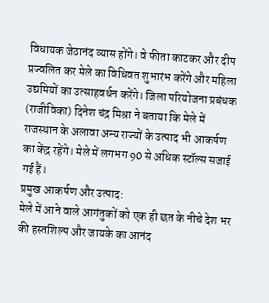विधायक जेठानंद व्यास होंगे। वे फीता काटकर और दीप प्रज्वलित कर मेले का विधिवत शुभारंभ करेंगे और महिला उद्यमियों का उत्साहवर्धन करेंगे। जिला परियोजना प्रबंधक (राजीविका) दिनेश चंद्र मिश्रा ने बताया कि मेले में राजस्थान के अलावा अन्य राज्यों के उत्पाद भी आकर्षण का केंद्र रहेंगे। मेले में लगभग 90 से अधिक स्टॉल्स सजाई गई हैं।
प्रमुख आकर्षण और उत्पाद:
मेले में आने वाले आगंतुकों को एक ही छत के नीचे देश भर की हस्तशिल्प और जायके का आनंद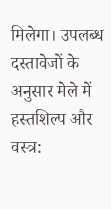मिलेगा। उपलब्ध दस्तावेजों के अनुसार मेले में हस्तशिल्प और वस्त्र: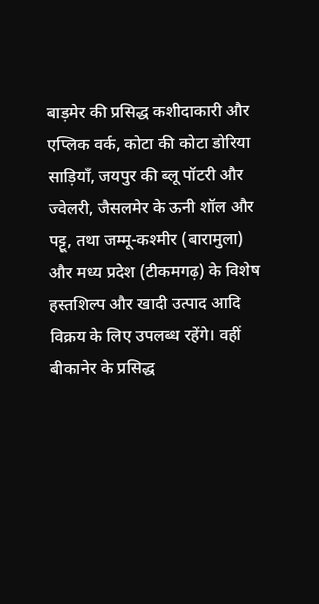बाड़मेर की प्रसिद्ध कशीदाकारी और एप्लिक वर्क, कोटा की कोटा डोरिया साड़ियाँ, जयपुर की ब्लू पॉटरी और ज्वेलरी, जैसलमेर के ऊनी शॉल और पट्टू, तथा जम्मू-कश्मीर (बारामुला) और मध्य प्रदेश (टीकमगढ़) के विशेष हस्तशिल्प और खादी उत्पाद आदि विक्रय के लिए उपलब्ध रहेंगे। वहीं बीकानेर के प्रसिद्ध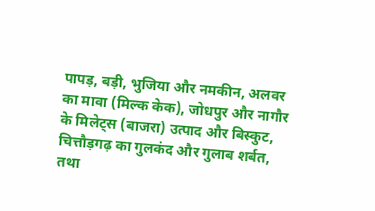पापड़, बड़ी, भुजिया और नमकीन, अलवर का मावा (मिल्क केक), जोधपुर और नागौर के मिलेट्स (बाजरा) उत्पाद और बिस्कुट, चित्तौड़गढ़ का गुलकंद और गुलाब शर्बत, तथा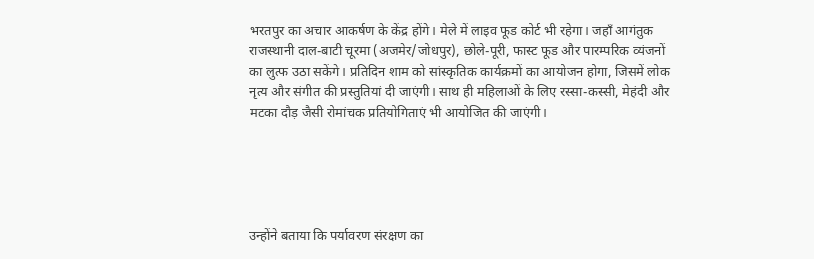भरतपुर का अचार आकर्षण के केंद्र होंगे। मेले में लाइव फूड कोर्ट भी रहेगा। जहाँ आगंतुक राजस्थानी दाल-बाटी चूरमा (अजमेर/जोधपुर), छोले-पूरी, फास्ट फूड और पारम्परिक व्यंजनों का लुत्फ उठा सकेंगे। प्रतिदिन शाम को सांस्कृतिक कार्यक्रमों का आयोजन होगा, जिसमें लोक नृत्य और संगीत की प्रस्तुतियां दी जाएंगी। साथ ही महिलाओं के लिए रस्सा-कस्सी, मेहंदी और मटका दौड़ जैसी रोमांचक प्रतियोगिताएं भी आयोजित की जाएंगी।





उन्होंने बताया कि पर्यावरण संरक्षण का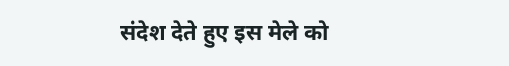संदेश देते हुए इस मेले को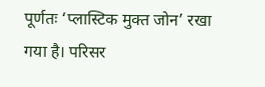पूर्णतः ‘प्लास्टिक मुक्त जोन’ रखा गया है। परिसर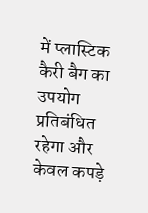में प्लास्टिक कैरी बैग का उपयोग प्रतिबंधित रहेगा और केवल कपड़े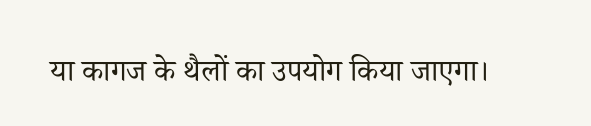या कागज के थैलों का उपयोग किया जाएगा।